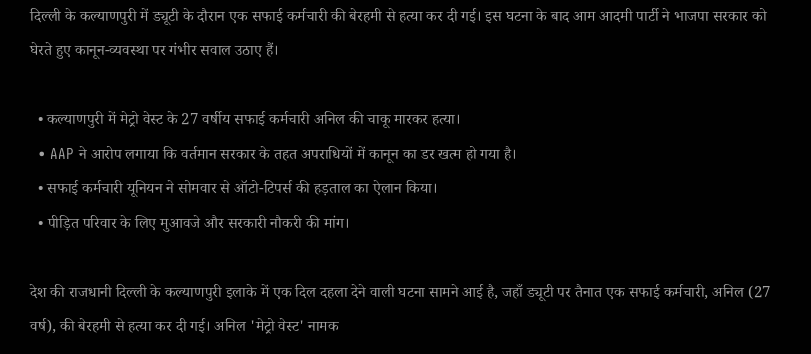दिल्ली के कल्याणपुरी में ड्यूटी के दौरान एक सफाई कर्मचारी की बेरहमी से हत्या कर दी गई। इस घटना के बाद आम आदमी पार्टी ने भाजपा सरकार को घेरते हुए कानून-व्यवस्था पर गंभीर सवाल उठाए हैं।

  • कल्याणपुरी में मेट्रो वेस्ट के 27 वर्षीय सफाई कर्मचारी अनिल की चाकू मारकर हत्या।
  • AAP ने आरोप लगाया कि वर्तमान सरकार के तहत अपराधियों में कानून का डर खत्म हो गया है।
  • सफाई कर्मचारी यूनियन ने सोमवार से ऑटो-टिपर्स की हड़ताल का ऐलान किया।
  • पीड़ित परिवार के लिए मुआवजे और सरकारी नौकरी की मांग।

देश की राजधानी दिल्ली के कल्याणपुरी इलाके में एक दिल दहला देने वाली घटना सामने आई है, जहाँ ड्यूटी पर तैनात एक सफाई कर्मचारी, अनिल (27 वर्ष), की बेरहमी से हत्या कर दी गई। अनिल 'मेट्रो वेस्ट' नामक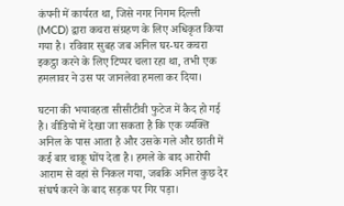कंपनी में कार्यरत था, जिसे नगर निगम दिल्ली (MCD) द्वारा कचरा संग्रहण के लिए अधिकृत किया गया है। रविवार सुबह जब अनिल घर-घर कचरा इकट्ठा करने के लिए टिप्पर चला रहा था, तभी एक हमलावर ने उस पर जानलेवा हमला कर दिया।

घटना की भयावहता सीसीटीवी फुटेज में कैद हो गई है। वीडियो में देखा जा सकता है कि एक व्यक्ति अनिल के पास आता है और उसके गले और छाती में कई बार चाकू घोंप देता है। हमले के बाद आरोपी आराम से वहां से निकल गया, जबकि अनिल कुछ देर संघर्ष करने के बाद सड़क पर गिर पड़ा।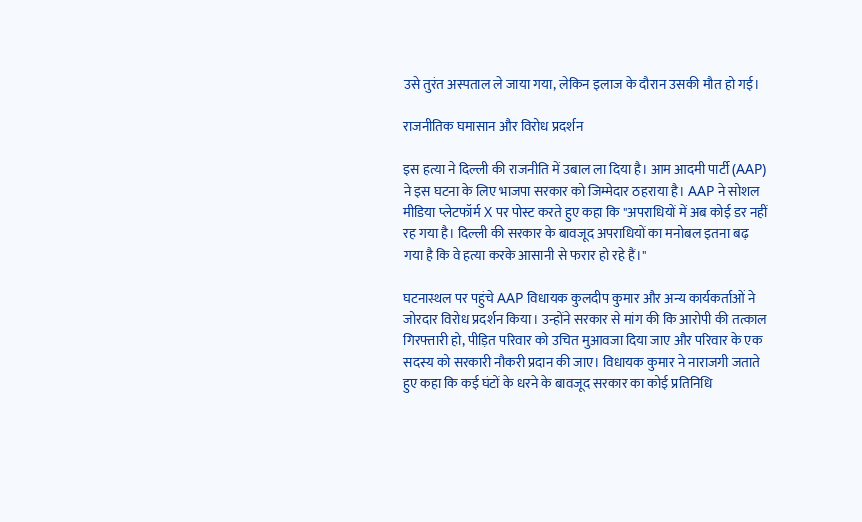उसे तुरंत अस्पताल ले जाया गया, लेकिन इलाज के दौरान उसकी मौत हो गई।

राजनीतिक घमासान और विरोध प्रदर्शन

इस हत्या ने दिल्ली की राजनीति में उबाल ला दिया है। आम आदमी पार्टी (AAP) ने इस घटना के लिए भाजपा सरकार को जिम्मेदार ठहराया है। AAP ने सोशल मीडिया प्लेटफॉर्म X पर पोस्ट करते हुए कहा कि "अपराधियों में अब कोई डर नहीं रह गया है। दिल्ली की सरकार के बावजूद अपराधियों का मनोबल इतना बढ़ गया है कि वे हत्या करके आसानी से फरार हो रहे हैं।"

घटनास्थल पर पहुंचे AAP विधायक कुलदीप कुमार और अन्य कार्यकर्ताओं ने जोरदार विरोध प्रदर्शन किया। उन्होंने सरकार से मांग की कि आरोपी की तत्काल गिरफ्तारी हो, पीड़ित परिवार को उचित मुआवजा दिया जाए और परिवार के एक सदस्य को सरकारी नौकरी प्रदान की जाए। विधायक कुमार ने नाराजगी जताते हुए कहा कि कई घंटों के धरने के बावजूद सरकार का कोई प्रतिनिधि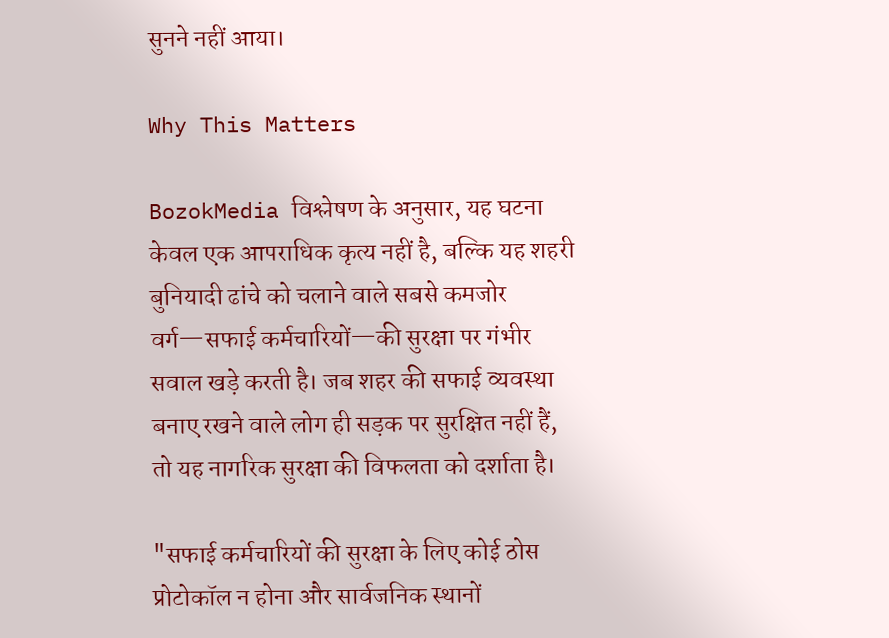सुनने नहीं आया।

Why This Matters

BozokMedia विश्लेषण के अनुसार, यह घटना केवल एक आपराधिक कृत्य नहीं है, बल्कि यह शहरी बुनियादी ढांचे को चलाने वाले सबसे कमजोर वर्ग—सफाई कर्मचारियों—की सुरक्षा पर गंभीर सवाल खड़े करती है। जब शहर की सफाई व्यवस्था बनाए रखने वाले लोग ही सड़क पर सुरक्षित नहीं हैं, तो यह नागरिक सुरक्षा की विफलता को दर्शाता है।

"सफाई कर्मचारियों की सुरक्षा के लिए कोई ठोस प्रोटोकॉल न होना और सार्वजनिक स्थानों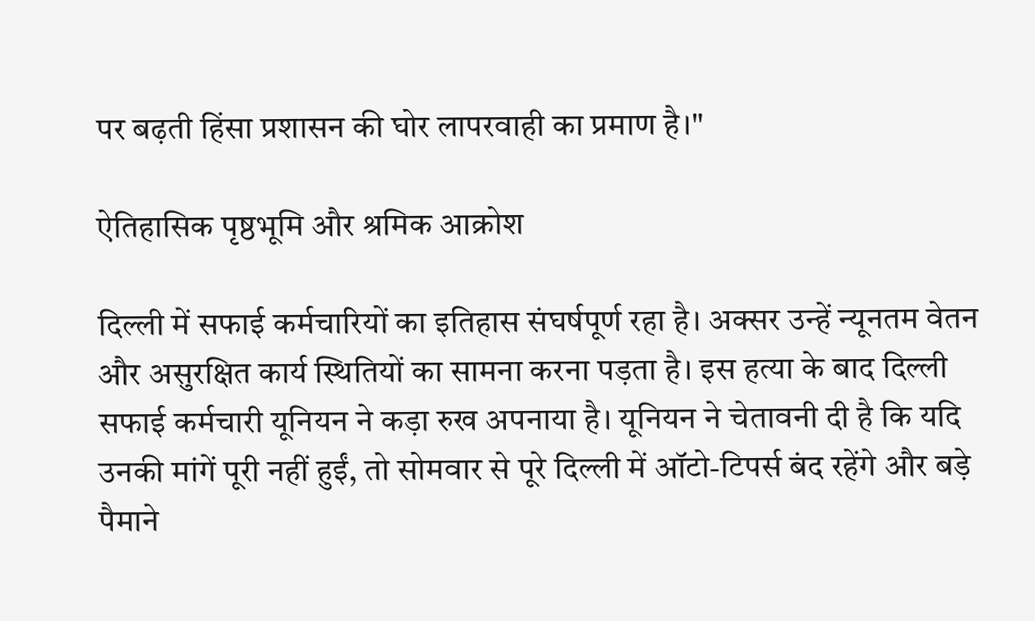पर बढ़ती हिंसा प्रशासन की घोर लापरवाही का प्रमाण है।"

ऐतिहासिक पृष्ठभूमि और श्रमिक आक्रोश

दिल्ली में सफाई कर्मचारियों का इतिहास संघर्षपूर्ण रहा है। अक्सर उन्हें न्यूनतम वेतन और असुरक्षित कार्य स्थितियों का सामना करना पड़ता है। इस हत्या के बाद दिल्ली सफाई कर्मचारी यूनियन ने कड़ा रुख अपनाया है। यूनियन ने चेतावनी दी है कि यदि उनकी मांगें पूरी नहीं हुईं, तो सोमवार से पूरे दिल्ली में ऑटो-टिपर्स बंद रहेंगे और बड़े पैमाने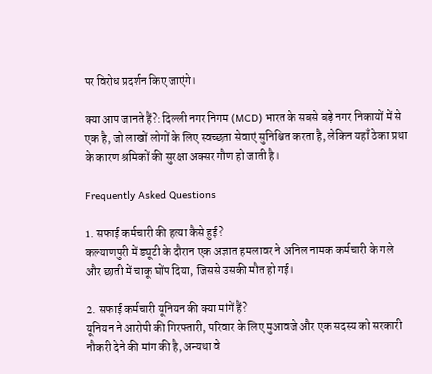पर विरोध प्रदर्शन किए जाएंगे।

क्या आप जानते हैं?: दिल्ली नगर निगम (MCD) भारत के सबसे बड़े नगर निकायों में से एक है, जो लाखों लोगों के लिए स्वच्छता सेवाएं सुनिश्चित करता है, लेकिन यहाँ ठेका प्रथा के कारण श्रमिकों की सुरक्षा अक्सर गौण हो जाती है।

Frequently Asked Questions

1. सफाई कर्मचारी की हत्या कैसे हुई?
कल्याणपुरी में ड्यूटी के दौरान एक अज्ञात हमलावर ने अनिल नामक कर्मचारी के गले और छाती में चाकू घोंप दिया, जिससे उसकी मौत हो गई।

2. सफाई कर्मचारी यूनियन की क्या मांगें हैं?
यूनियन ने आरोपी की गिरफ्तारी, परिवार के लिए मुआवजे और एक सदस्य को सरकारी नौकरी देने की मांग की है, अन्यथा वे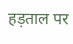हड़ताल पर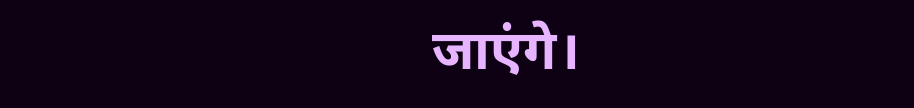जाएंगे।